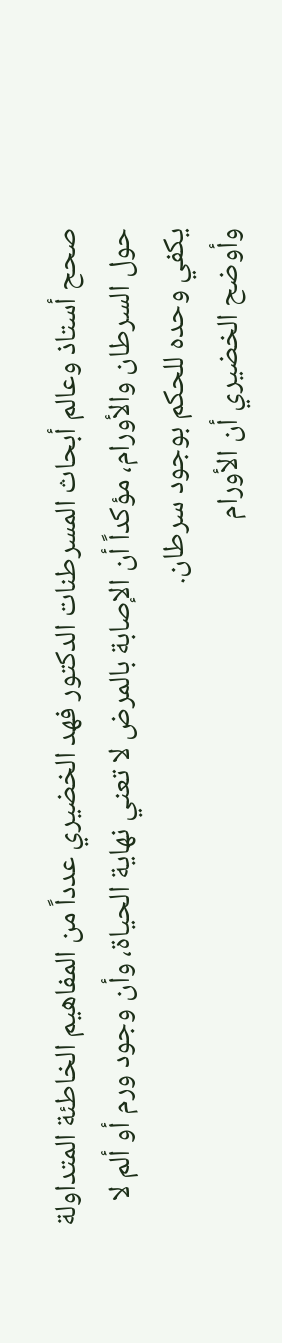صحح أستاذ وعالم أبحاث المسرطنات الدكتور فهد الخضيري عدداً من المفاهيم الخاطئة المتداولة حول السرطان والأورام، مؤكداً أن الإصابة بالمرض لا تعني نهاية الحياة، وأن وجود ورم أو ألم لا يكفي وحده للحكم بوجود سرطان.
وأوضح الخضيري أن الأورام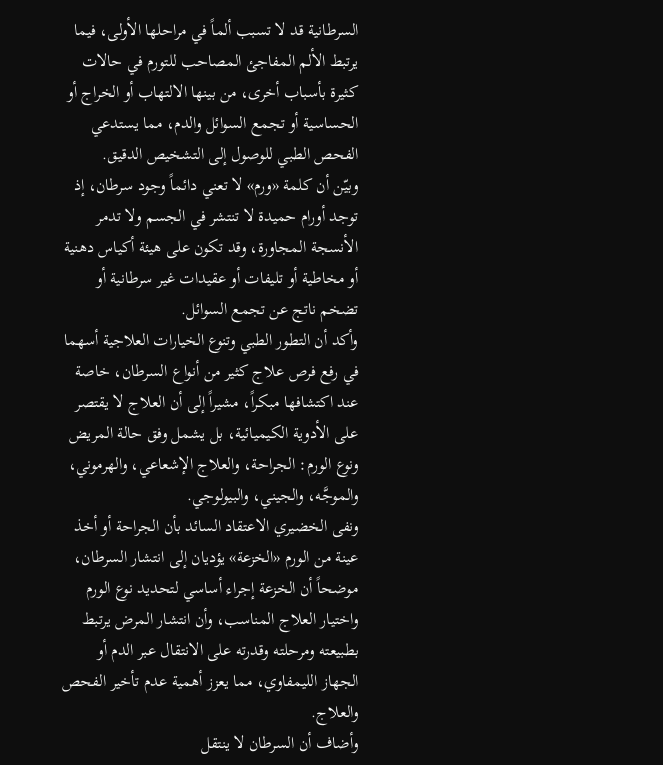السرطانية قد لا تسبب ألماً في مراحلها الأولى، فيما يرتبط الألم المفاجئ المصاحب للتورم في حالات كثيرة بأسباب أخرى، من بينها الالتهاب أو الخراج أو الحساسية أو تجمع السوائل والدم، مما يستدعي الفحص الطبي للوصول إلى التشخيص الدقيق.
وبيّن أن كلمة «ورم» لا تعني دائماً وجود سرطان، إذ توجد أورام حميدة لا تنتشر في الجسم ولا تدمر الأنسجة المجاورة، وقد تكون على هيئة أكياس دهنية أو مخاطية أو تليفات أو عقيدات غير سرطانية أو تضخم ناتج عن تجمع السوائل.
وأكد أن التطور الطبي وتنوع الخيارات العلاجية أسهما في رفع فرص علاج كثير من أنواع السرطان، خاصة عند اكتشافها مبكراً، مشيراً إلى أن العلاج لا يقتصر على الأدوية الكيميائية، بل يشمل وفق حالة المريض ونوع الورم: الجراحة، والعلاج الإشعاعي، والهرموني، والموجَّه، والجيني، والبيولوجي.
ونفى الخضيري الاعتقاد السائد بأن الجراحة أو أخذ عينة من الورم «الخزعة» يؤديان إلى انتشار السرطان، موضحاً أن الخزعة إجراء أساسي لتحديد نوع الورم واختيار العلاج المناسب، وأن انتشار المرض يرتبط بطبيعته ومرحلته وقدرته على الانتقال عبر الدم أو الجهاز الليمفاوي، مما يعزز أهمية عدم تأخير الفحص والعلاج.
وأضاف أن السرطان لا ينتقل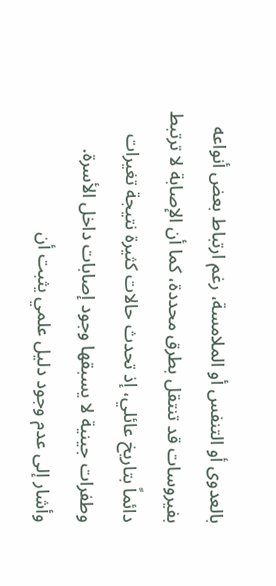بالعدوى أو التنفس أو الملامسة، رغم ارتباط بعض أنواعه بفيروسات قد تنتقل بطرق محددة، كما أن الإصابة لا ترتبط دائماً بتاريخ عائلي، إذ تحدث حالات كثيرة نتيجة تغيرات وطفرات جينية لا يسبقها وجود إصابات داخل الأسرة.
وأشار إلى عدم وجود دليل علمي يثبت أن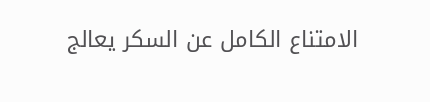الامتناع الكامل عن السكر يعالج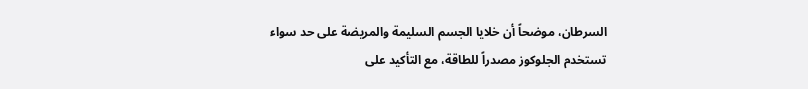السرطان، موضحاً أن خلايا الجسم السليمة والمريضة على حد سواء تستخدم الجلوكوز مصدراً للطاقة، مع التأكيد على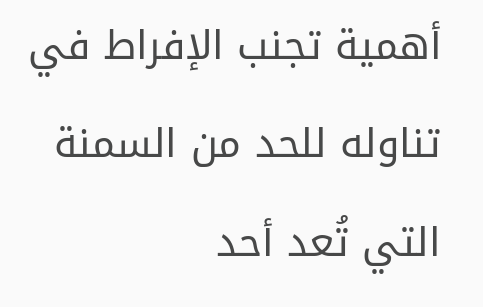أهمية تجنب الإفراط في تناوله للحد من السمنة التي تُعد أحد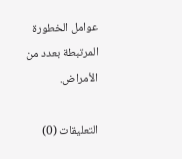عوامل الخطورة المرتبطة بعدد من الأمراض.

التعليقات (0)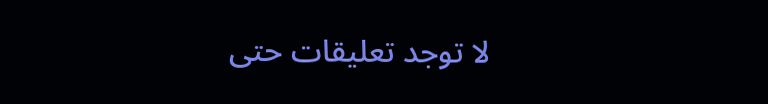لا توجد تعليقات حتى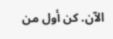الآن. كن أول من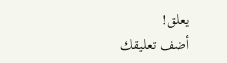يعلق!
أضف تعليقك